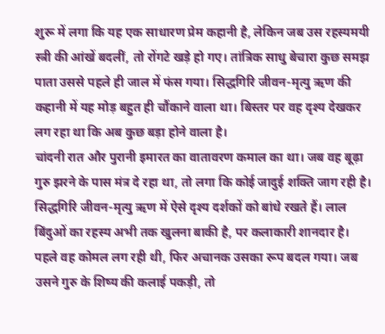शुरू में लगा कि यह एक साधारण प्रेम कहानी है, लेकिन जब उस रहस्यमयी स्त्री की आंखें बदलीं, तो रोंगटे खड़े हो गए। तांत्रिक साधु बेचारा कुछ समझ पाता उससे पहले ही जाल में फंस गया। सिद्धगिरि जीवन-मृत्यु ऋण की कहानी में यह मोड़ बहुत ही चौंकाने वाला था। बिस्तर पर वह दृश्य देखकर लग रहा था कि अब कुछ बड़ा होने वाला है।
चांदनी रात और पुरानी इमारत का वातावरण कमाल का था। जब वह बूढ़ा गुरु झरने के पास मंत्र दे रहा था, तो लगा कि कोई जादुई शक्ति जाग रही है। सिद्धगिरि जीवन-मृत्यु ऋण में ऐसे दृश्य दर्शकों को बांधे रखते हैं। लाल बिंदुओं का रहस्य अभी तक खुलना बाकी है, पर कलाकारी शानदार है।
पहले वह कोमल लग रही थी, फिर अचानक उसका रूप बदल गया। जब उसने गुरु के शिष्य की कलाई पकड़ी, तो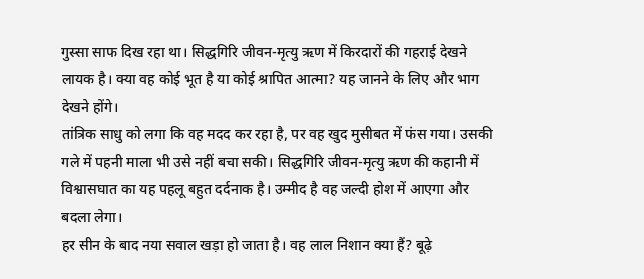गुस्सा साफ दिख रहा था। सिद्धगिरि जीवन-मृत्यु ऋण में किरदारों की गहराई देखने लायक है। क्या वह कोई भूत है या कोई श्रापित आत्मा? यह जानने के लिए और भाग देखने होंगे।
तांत्रिक साधु को लगा कि वह मदद कर रहा है, पर वह खुद मुसीबत में फंस गया। उसकी गले में पहनी माला भी उसे नहीं बचा सकी। सिद्धगिरि जीवन-मृत्यु ऋण की कहानी में विश्वासघात का यह पहलू बहुत दर्दनाक है। उम्मीद है वह जल्दी होश में आएगा और बदला लेगा।
हर सीन के बाद नया सवाल खड़ा हो जाता है। वह लाल निशान क्या हैं? बूढ़े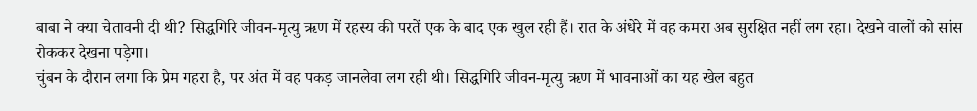बाबा ने क्या चेतावनी दी थी? सिद्धगिरि जीवन-मृत्यु ऋण में रहस्य की परतें एक के बाद एक खुल रही हैं। रात के अंधेरे में वह कमरा अब सुरक्षित नहीं लग रहा। देखने वालों को सांस रोककर देखना पड़ेगा।
चुंबन के दौरान लगा कि प्रेम गहरा है, पर अंत में वह पकड़ जानलेवा लग रही थी। सिद्धगिरि जीवन-मृत्यु ऋण में भावनाओं का यह खेल बहुत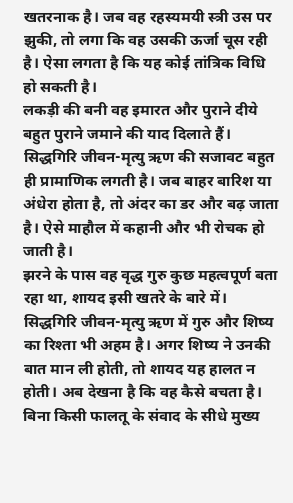खतरनाक है। जब वह रहस्यमयी स्त्री उस पर झुकी, तो लगा कि वह उसकी ऊर्जा चूस रही है। ऐसा लगता है कि यह कोई तांत्रिक विधि हो सकती है।
लकड़ी की बनी वह इमारत और पुराने दीये बहुत पुराने जमाने की याद दिलाते हैं। सिद्धगिरि जीवन-मृत्यु ऋण की सजावट बहुत ही प्रामाणिक लगती है। जब बाहर बारिश या अंधेरा होता है, तो अंदर का डर और बढ़ जाता है। ऐसे माहौल में कहानी और भी रोचक हो जाती है।
झरने के पास वह वृद्ध गुरु कुछ महत्वपूर्ण बता रहा था, शायद इसी खतरे के बारे में। सिद्धगिरि जीवन-मृत्यु ऋण में गुरु और शिष्य का रिश्ता भी अहम है। अगर शिष्य ने उनकी बात मान ली होती, तो शायद यह हालत न होती। अब देखना है कि वह कैसे बचता है।
बिना किसी फालतू के संवाद के सीधे मुख्य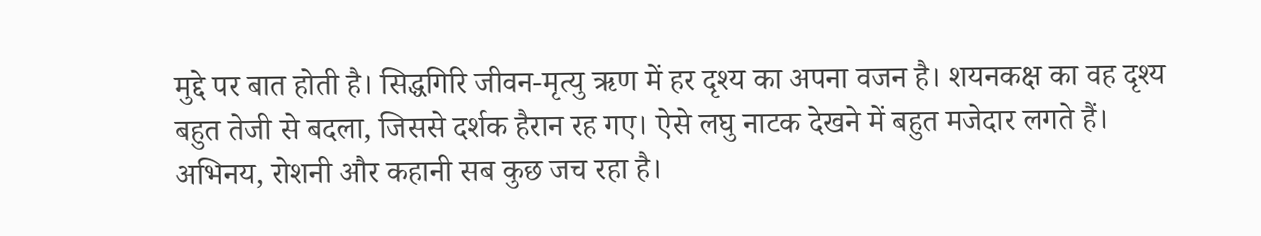मुद्दे पर बात होती है। सिद्धगिरि जीवन-मृत्यु ऋण में हर दृश्य का अपना वजन है। शयनकक्ष का वह दृश्य बहुत तेजी से बदला, जिससे दर्शक हैरान रह गए। ऐसे लघु नाटक देखने में बहुत मजेदार लगते हैं।
अभिनय, रोशनी और कहानी सब कुछ जच रहा है।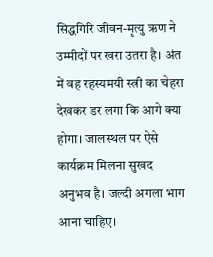सिद्धगिरि जीवन-मृत्यु ऋण ने उम्मीदों पर खरा उतरा है। अंत में वह रहस्यमयी स्त्री का चेहरा देखकर डर लगा कि आगे क्या होगा। जालस्थल पर ऐसे कार्यक्रम मिलना सुखद अनुभव है। जल्दी अगला भाग आना चाहिए।